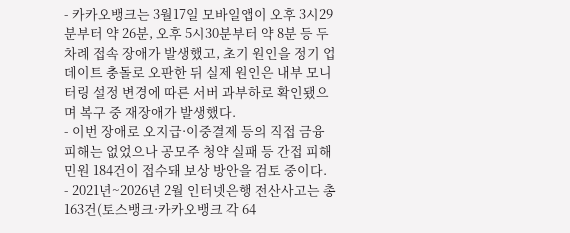- 카카오뱅크는 3월17일 모바일앱이 오후 3시29분부터 약 26분, 오후 5시30분부터 약 8분 등 두 차례 접속 장애가 발생했고, 초기 원인을 정기 업데이트 충돌로 오판한 뒤 실제 원인은 내부 모니터링 설정 변경에 따른 서버 과부하로 확인됐으며 복구 중 재장애가 발생했다.
- 이번 장애로 오지급·이중결제 등의 직접 금융 피해는 없었으나 공모주 청약 실패 등 간접 피해 민원 184건이 접수돼 보상 방안을 검토 중이다.
- 2021년~2026년 2월 인터넷은행 전산사고는 총 163건(토스뱅크·카카오뱅크 각 64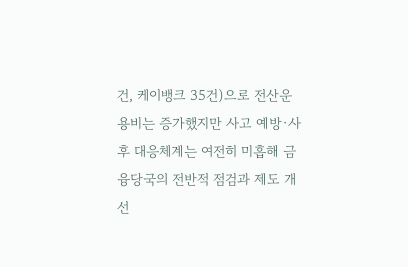건, 케이뱅크 35건)으로 전산운용비는 증가했지만 사고 예방·사후 대응체계는 여전히 미흡해 금융당국의 전반적 점검과 제도 개선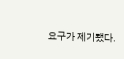요구가 제기됐다.